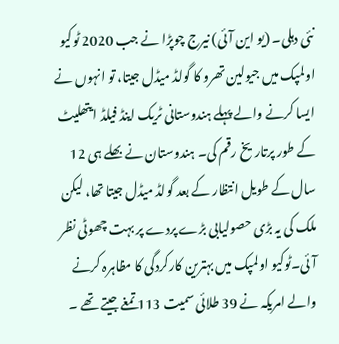نئی دہلی۔ (یو این آئی) نیرج چوپڑا نے جب 2020 ٹوکیو اولمپک میں جیولین تھرو کا گولڈ میڈل جیتا، تو انہوں نے ایسا کرنے والے پہلے ہندوستانی ٹریک اینڈ فیلڈ ایتھلیٹ کے طور پرتاریخ رقم کی۔ ہندوستان نے بھلے ہی 12 سال کے طویل انتظار کے بعد گولڈ میڈل جیتا تھا، لیکن ملک کی یہ بڑی حصولیابی بڑے پردے پر بہت چھوٹی نظر آئی۔ٹوکیو اولمپک میں بہترین کارکردگی کا مظاہرہ کرنے والے امریکہ نے 39 طلائی سمیت 113 تمغے جیتے تھے ۔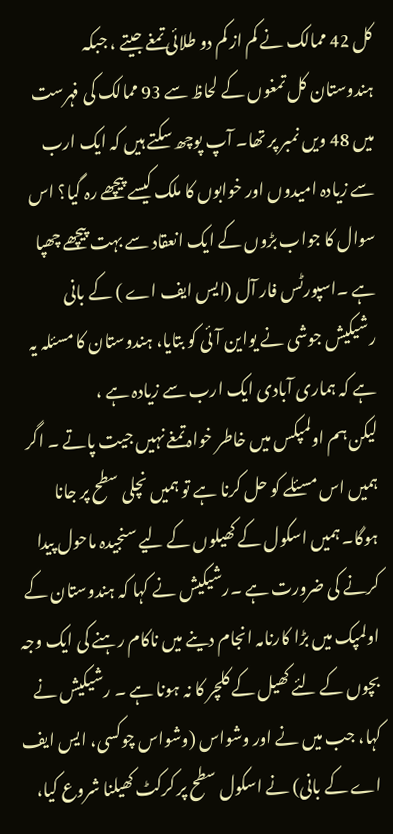کل 42 ممالک نے کم از کم دو طلائی تمغے جیتے ، جبکہ ہندوستان کل تمغوں کے لحاظ سے 93 ممالک کی فہرست میں 48 ویں نمبر پر تھا۔ آپ پوچھ سکتے ہیں کہ ایک ارب سے زیادہ امیدوں اور خوابوں کا ملک کیسے پیچھے رہ گیا؟ اس سوال کا جواب بڑوں کے ایک انعقاد سے بہت پیچھے چھپا ہے ۔اسپورٹس فار آل (ایس ایف اے ) کے بانی رشیکیش جوشی نے یواین آئی کو بتایا، ہندوستان کا مسئلہ یہ ہے کہ ہماری آبادی ایک ارب سے زیادہ ہے ،
لیکن ہم اولمپکس میں خاطر خواہ تمغے نہیں جیت پاتے ۔ اگر ہمیں اس مسئلے کو حل کرنا ہے تو ہمیں نچلی سطح پر جانا ہوگا۔ ہمیں اسکول کے کھیلوں کے لیے سنجیدہ ماحول پیدا کرنے کی ضرورت ہے ۔رشیکیش نے کہا کہ ہندوستان کے اولمپک میں بڑا کارنامہ انجام دینے میں ناکام رہنے کی ایک وجہ بچوں کے لئے کھیل کے کلچر کا نہ ہونا ہے ۔ رشیکیش نے کہا، جب میں نے اور وشواس (وشواس چوکسی، ایس ایف اے کے بانی) نے اسکول سطح پر کرکٹ کھیلنا شروع کیا،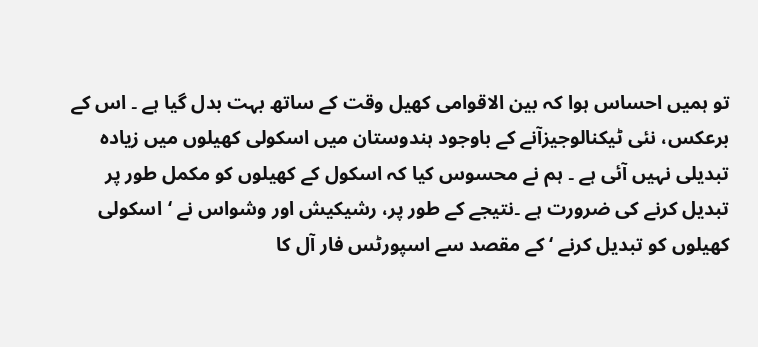تو ہمیں احساس ہوا کہ بین الاقوامی کھیل وقت کے ساتھ بہت بدل گیا ہے ۔ اس کے برعکس، نئی ٹیکنالوجیزآنے کے باوجود ہندوستان میں اسکولی کھیلوں میں زیادہ تبدیلی نہیں آئی ہے ۔ ہم نے محسوس کیا کہ اسکول کے کھیلوں کو مکمل طور پر تبدیل کرنے کی ضرورت ہے ۔نتیجے کے طور پر، رشیکیش اور وشواس نے ‘اسکولی کھیلوں کو تبدیل کرنے ‘ کے مقصد سے اسپورٹس فار آل کا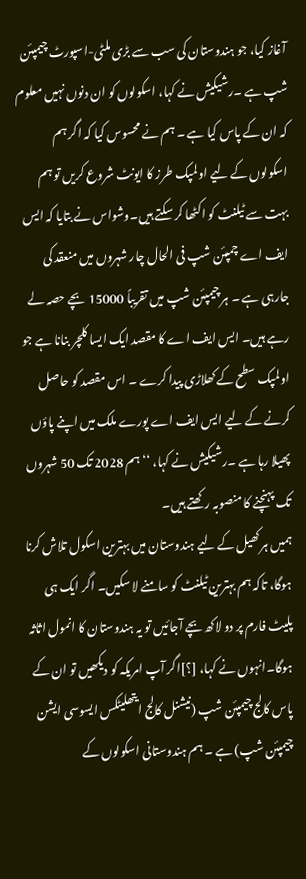آغاز کیا، جو ہندوستان کی سب سے بڑی ملٹی-اسپورٹ چیمپئن شپ ہے ۔رشیکیش نے کہا، اسکولوں کو ان دنوں نہیں معلوم کہ ان کے پاس کیا ہے ۔ ہم نے محسوس کیا کہ اگر ہم اسکولوں کے لیے اولمپک طرز کا ایونٹ شروع کریں تو ہم بہت سے ٹیلنٹ کو اکٹھا کر سکتے ہیں۔وشواس نے بتایا کہ ایس ایف اے چمپئن شپ فی الحال چار شہروں میں منعقد کی جارہی ہے ۔ ہر چیمپئن شپ میں تقریباً 15000 بچے حصہ لے رہے ہیں۔ ایس ایف اے کا مقصد ایک ایسا کلچر بنانا ہے جو اولمپک سطح کے کھلاڑی پیدا کرے ۔ اس مقصد کو حاصل کرنے کے لیے ایس ایف اے پورے ملک میں اپنے پاؤں پھیلا رہا ہے ۔رشیکیش نے کہا، ‘‘ہم 2028 تک 50 شہروں تک پہنچنے کا منصوبہ رکھتے ہیں۔
ہمیں ہر کھیل کے لیے ہندوستان میں بہترین اسکول تلاش کرنا ہوگا، تاکہ ہم بہترین ٹیلنٹ کو سامنے لا سکیں۔ اگر ایک ہی پلیٹ فارم پر دو لاکھ بچے آجائیں تو یہ ہندوستان کا انمول اثاثہ ہوگا۔انہوں نے کہا، [؟]اگر آپ امریکہ کو دیکھیں تو ان کے پاس کالج چیمپئن شپ (نیشنل کالج ایتھلیٹکس ایسوسی ایشن چیمپئن شپ) ہے ۔ ہم ہندوستانی اسکولوں کے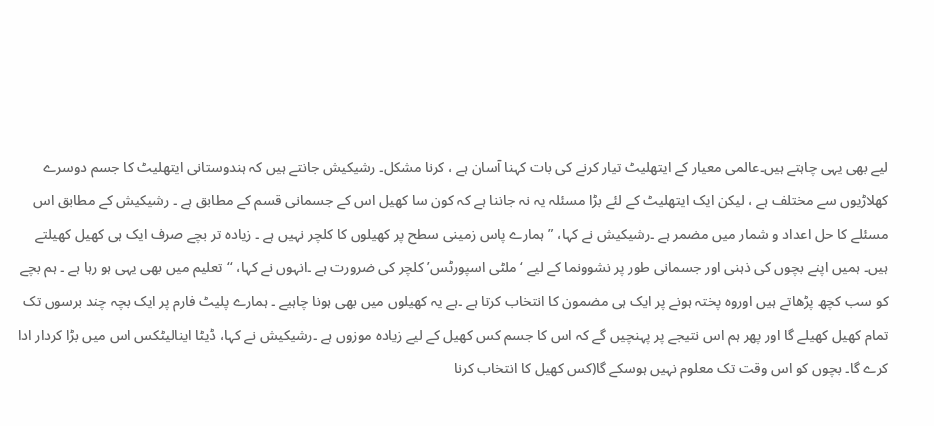لیے بھی یہی چاہتے ہیں۔عالمی معیار کے ایتھلیٹ تیار کرنے کی بات کہنا آسان ہے ، کرنا مشکل۔ رشیکیش جانتے ہیں کہ ہندوستانی ایتھلیٹ کا جسم دوسرے کھلاڑیوں سے مختلف ہے ، لیکن ایک ایتھلیٹ کے لئے بڑا مسئلہ یہ نہ جاننا ہے کہ کون سا کھیل اس کے جسمانی قسم کے مطابق ہے ۔ رشیکیش کے مطابق اس مسئلے کا حل اعداد و شمار میں مضمر ہے ۔رشیکیش نے کہا، ”ہمارے پاس زمینی سطح پر کھیلوں کا کلچر نہیں ہے ۔ زیادہ تر بچے صرف ایک ہی کھیل کھیلتے ہیں۔ ہمیں اپنے بچوں کی ذہنی اور جسمانی طور پر نشوونما کے لیے ‘ملٹی اسپورٹس’ کلچر کی ضرورت ہے ۔انہوں نے کہا، ‘‘تعلیم میں بھی یہی ہو رہا ہے ۔ ہم بچے کو سب کچھ پڑھاتے ہیں اوروہ پختہ ہونے پر ایک ہی مضمون کا انتخاب کرتا ہے ۔ہے یہ کھیلوں میں بھی ہونا چاہیے ۔ ہمارے پلیٹ فارم پر ایک بچہ چند برسوں تک تمام کھیل کھیلے گا اور پھر ہم اس نتیجے پر پہنچیں گے کہ اس کا جسم کس کھیل کے لیے زیادہ موزوں ہے ۔رشیکیش نے کہا، ڈیٹا اینالیٹکس اس میں بڑا کردار ادا کرے گا۔ بچوں کو اس وقت تک معلوم نہیں ہوسکے گا(کس کھیل کا انتخاب کرنا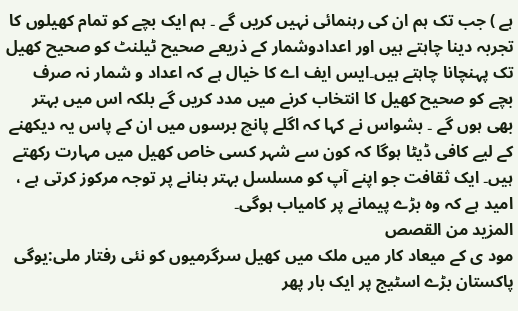ہے ) جب تک ہم ان کی رہنمائی نہیں کریں گے ۔ ہم ایک بچے کو تمام کھیلوں کا تجربہ دینا چاہتے ہیں اور اعدادوشمار کے ذریعے صحیح ٹیلنٹ کو صحیح کھیل تک پہنچانا چاہتے ہیں۔ایس ایف اے کا خیال ہے کہ اعداد و شمار نہ صرف بچے کو صحیح کھیل کا انتخاب کرنے میں مدد کریں گے بلکہ اس میں بہتر بھی ہوں گے ۔ بشواس نے کہا کہ اگلے پانچ برسوں میں ان کے پاس یہ دیکھنے کے لیے کافی ڈیٹا ہوگا کہ کون سے شہر کسی خاص کھیل میں مہارت رکھتے ہیں۔ ایک ثقافت جو اپنے آپ کو مسلسل بہتر بنانے پر توجہ مرکوز کرتی ہے ، امید ہے کہ وہ بڑے پیمانے پر کامیاب ہوگی۔
المزيد من القصص
مود ی کے میعاد کار میں ملک میں کھیل سرگرمیوں کو نئی رفتار ملی:یوگی
پاکستان بڑے اسٹیج پر ایک بار پھر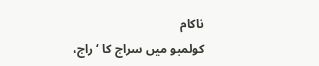ناکام
کولمبو میں سراج کا ‘راج،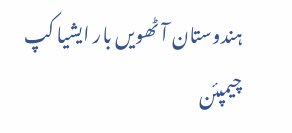ہندوستان آٹھویں بار ایشیا کپ چیمپئن